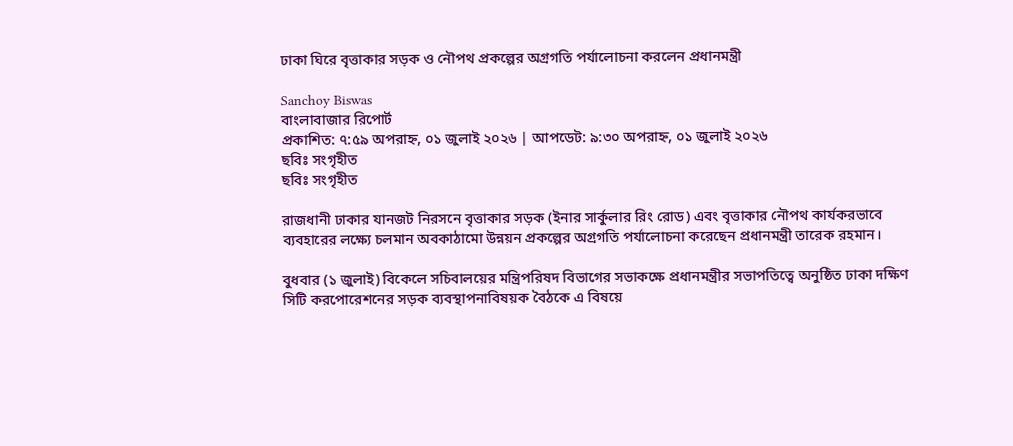ঢাকা ঘিরে বৃত্তাকার সড়ক ও নৌপথ প্রকল্পের অগ্রগতি পর্যালোচনা করলেন প্রধানমন্ত্রী

Sanchoy Biswas
বাংলাবাজার রিপোর্ট
প্রকাশিত: ৭:৫৯ অপরাহ্ন, ০১ জুলাই ২০২৬ | আপডেট: ৯:৩০ অপরাহ্ন, ০১ জুলাই ২০২৬
ছবিঃ সংগৃহীত
ছবিঃ সংগৃহীত

রাজধানী ঢাকার যানজট নিরসনে বৃত্তাকার সড়ক (ইনার সার্কুলার রিং রোড) এবং বৃত্তাকার নৌপথ কার্যকরভাবে ব্যবহারের লক্ষ্যে চলমান অবকাঠামো উন্নয়ন প্রকল্পের অগ্রগতি পর্যালোচনা করেছেন প্রধানমন্ত্রী তারেক রহমান।

বুধবার (১ জুলাই) বিকেলে সচিবালয়ের মন্ত্রিপরিষদ বিভাগের সভাকক্ষে প্রধানমন্ত্রীর সভাপতিত্বে অনুষ্ঠিত ঢাকা দক্ষিণ সিটি করপোরেশনের সড়ক ব্যবস্থাপনাবিষয়ক বৈঠকে এ বিষয়ে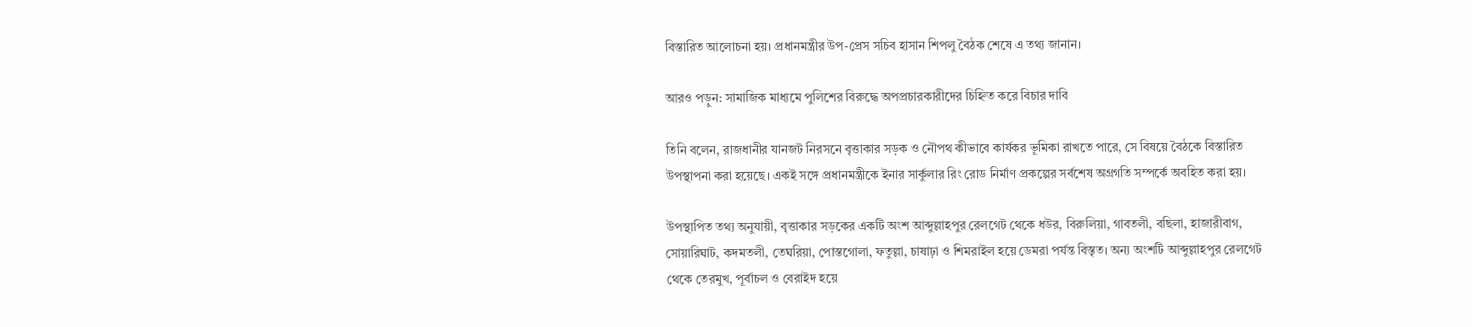বিস্তারিত আলোচনা হয়। প্রধানমন্ত্রীর উপ-প্রেস সচিব হাসান শিপলু বৈঠক শেষে এ তথ্য জানান।

আরও পড়ুন: সামাজিক মাধ্যমে পুলিশের বিরুদ্ধে অপপ্রচারকারীদের চিহ্নিত করে বিচার দাবি

তিনি বলেন, রাজধানীর যানজট নিরসনে বৃত্তাকার সড়ক ও নৌপথ কীভাবে কার্যকর ভূমিকা রাখতে পারে, সে বিষয়ে বৈঠকে বিস্তারিত উপস্থাপনা করা হয়েছে। একই সঙ্গে প্রধানমন্ত্রীকে ইনার সার্কুলার রিং রোড নির্মাণ প্রকল্পের সর্বশেষ অগ্রগতি সম্পর্কে অবহিত করা হয়।

উপস্থাপিত তথ্য অনুযায়ী, বৃত্তাকার সড়কের একটি অংশ আব্দুল্লাহপুর রেলগেট থেকে ধউর, বিরুলিয়া, গাবতলী, বছিলা, হাজারীবাগ, সোয়ারিঘাট, কদমতলী, তেঘরিয়া, পোস্তগোলা, ফতুল্লা, চাষাঢ়া ও শিমরাইল হয়ে ডেমরা পর্যন্ত বিস্তৃত। অন্য অংশটি আব্দুল্লাহপুর রেলগেট থেকে তেরমুখ, পূর্বাচল ও বেরাইদ হয়ে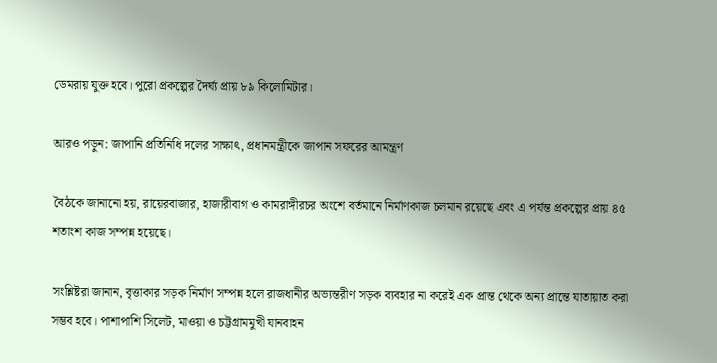ডেমরায় যুক্ত হবে। পুরো প্রকল্পের দৈর্ঘ্য প্রায় ৮৯ কিলোমিটার।

আরও পড়ুন: জাপানি প্রতিনিধি দলের সাক্ষাৎ, প্রধানমন্ত্রীকে জাপান সফরের আমন্ত্রণ

বৈঠকে জানানো হয়, রায়েরবাজার, হাজারীবাগ ও কামরাঙ্গীরচর অংশে বর্তমানে নির্মাণকাজ চলমান রয়েছে এবং এ পর্যন্ত প্রকল্পের প্রায় ৪৫ শতাংশ কাজ সম্পন্ন হয়েছে।

সংশ্লিষ্টরা জানান, বৃত্তাকার সড়ক নির্মাণ সম্পন্ন হলে রাজধানীর অভ্যন্তরীণ সড়ক ব্যবহার না করেই এক প্রান্ত থেকে অন্য প্রান্তে যাতায়াত করা সম্ভব হবে। পাশাপাশি সিলেট, মাওয়া ও চট্টগ্রামমুখী যানবাহন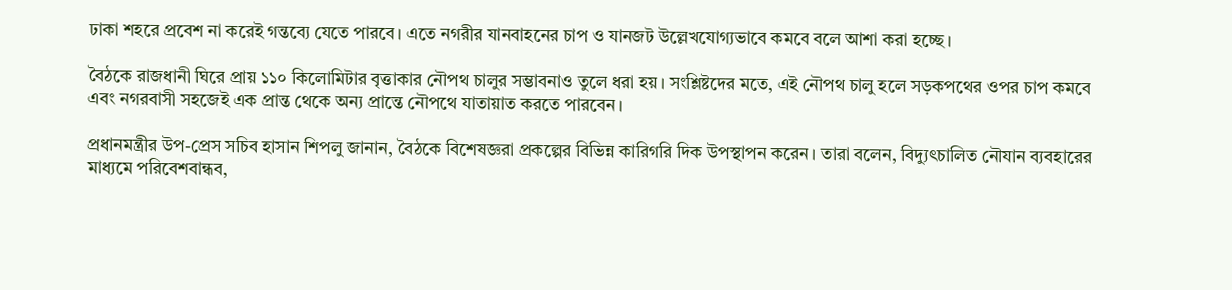ঢাকা শহরে প্রবেশ না করেই গন্তব্যে যেতে পারবে। এতে নগরীর যানবাহনের চাপ ও যানজট উল্লেখযোগ্যভাবে কমবে বলে আশা করা হচ্ছে।

বৈঠকে রাজধানী ঘিরে প্রায় ১১০ কিলোমিটার বৃত্তাকার নৌপথ চালুর সম্ভাবনাও তুলে ধরা হয়। সংশ্লিষ্টদের মতে, এই নৌপথ চালু হলে সড়কপথের ওপর চাপ কমবে এবং নগরবাসী সহজেই এক প্রান্ত থেকে অন্য প্রান্তে নৌপথে যাতায়াত করতে পারবেন।

প্রধানমন্ত্রীর উপ-প্রেস সচিব হাসান শিপলু জানান, বৈঠকে বিশেষজ্ঞরা প্রকল্পের বিভিন্ন কারিগরি দিক উপস্থাপন করেন। তারা বলেন, বিদ্যুৎচালিত নৌযান ব্যবহারের মাধ্যমে পরিবেশবান্ধব,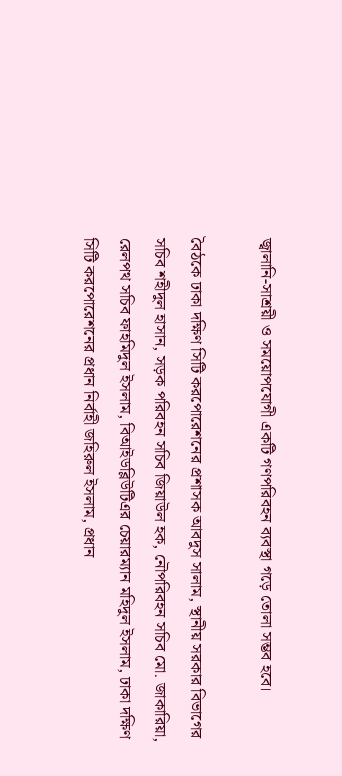জ্বালানি-সাশ্রয়ী ও সময়োপযোগী একটি গণপরিবহন ব্যবস্থা গড়ে তোলা সম্ভব হবে।

বৈঠকে ঢাকা দক্ষিণ সিটি করপোরেশনের প্রশাসক আবদুস সালাম, স্থানীয় সরকার বিভাগের সচিব শহীদুল হাসান, সড়ক পরিবহন সচিব জিয়াউল হক, নৌপরিবহন সচিব মো. জাকারিয়া, রেলপথ সচিব ফাহমিদুল ইসলাম, বিআইডব্লিউটিএর চেয়ারম্যান মহিদুল ইসলাম, ঢাকা দক্ষিণ সিটি করপোরেশনের প্রধান নির্বাহী জহিরুল ইসলাম, প্রধান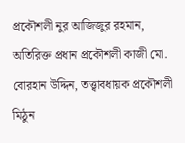প্রকৌশলী নুর আজিজুর রহমান, অতিরিক্ত প্রধান প্রকৌশলী কাজী মো. বোরহান উদ্দিন, তত্ত্বাবধায়ক প্রকৌশলী মিঠুন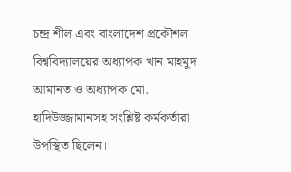চন্দ্র শীল এবং বাংলাদেশ প্রকৌশল বিশ্ববিদ্যালয়ের অধ্যাপক খান মাহমুদ আমানত ও অধ্যাপক মো. হাদিউজ্জামানসহ সংশ্লিষ্ট কর্মকর্তারা উপস্থিত ছিলেন।